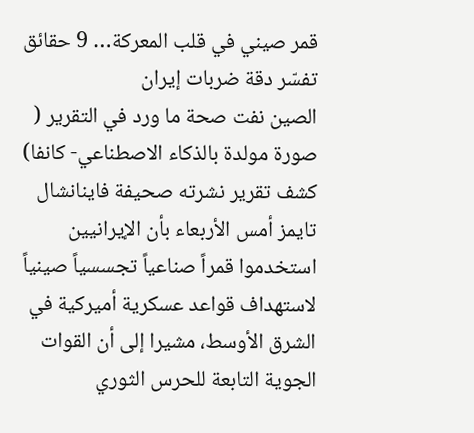قمر صيني في قلب المعركة… 9 حقائق تفسّر دقة ضربات إيران
الصين نفت صحة ما ورد في التقرير ( صورة مولدة بالذكاء الاصطناعي- كانفا)
كشف تقرير نشرته صحيفة فاينانشال تايمز أمس الأربعاء بأن الإيرانيين استخدموا قمراً صناعياً تجسسياً صينياً لاستهداف قواعد عسكرية أميركية في الشرق الأوسط، مشيرا إلى أن القوات الجوية التابعة للحرس الثوري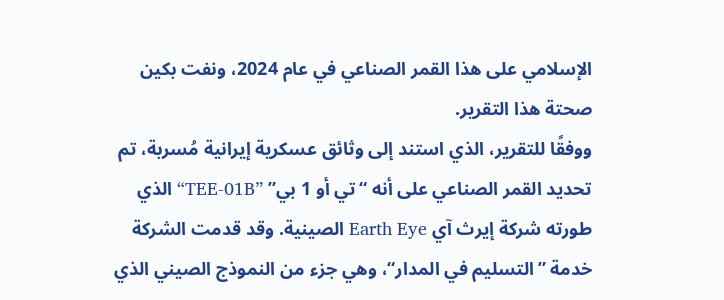الإسلامي على هذا القمر الصناعي في عام 2024، ونفت بكين صحتة هذا التقرير.
ووفقًا للتقرير، الذي استند إلى وثائق عسكرية إيرانية مُسربة، تم تحديد القمر الصناعي على أنه “تي أو 1 بي” ”TEE-01B“ الذي طورته شركة إيرث آي Earth Eye الصينية. وقد قدمت الشركة خدمة ”التسليم في المدار“، وهي جزء من النموذج الصيني الذي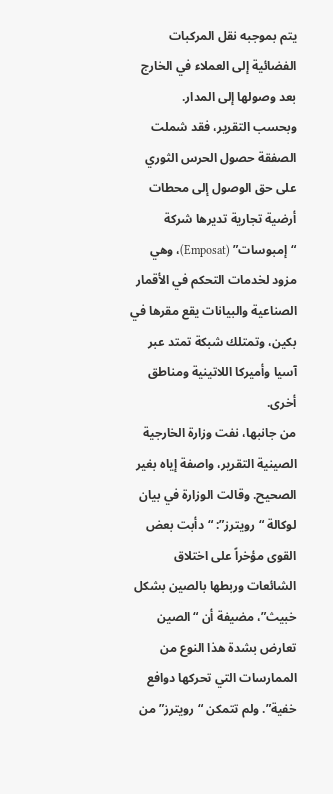يتم بموجبه نقل المركبات الفضائية إلى العملاء في الخارج بعد وصولها إلى المدار.
وبحسب التقرير، فقد شملت الصفقة حصول الحرس الثوري على حق الوصول إلى محطات أرضية تجارية تديرها شركة “إمبوسات” (Emposat)، وهي مزود لخدمات التحكم في الأقمار الصناعية والبيانات يقع مقرها في بكين، وتمتلك شبكة تمتد عبر آسيا وأميركا اللاتينية ومناطق أخرى.
من جانبها، نفت وزارة الخارجية الصينية التقرير، واصفة إياه بغير الصحيح. وقالت الوزارة في بيان لوكالة “رويترز”: “دأبت بعض القوى مؤخراً على اختلاق الشائعات وربطها بالصين بشكل خبيث”، مضيفة أن “الصين تعارض بشدة هذا النوع من الممارسات التي تحركها دوافع خفية”. ولم تتمكن “رويترز” من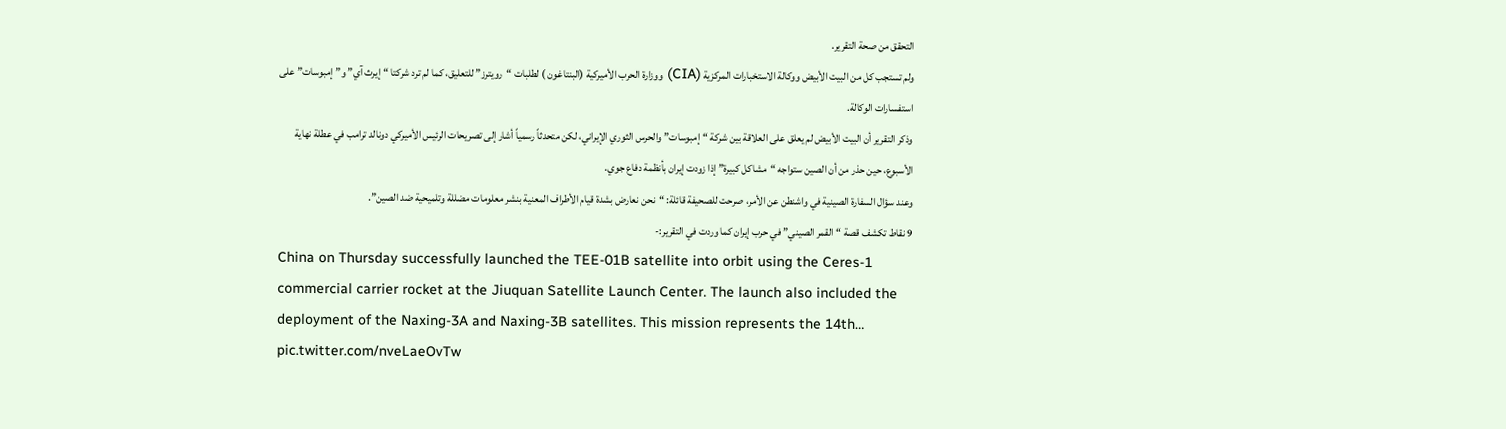التحقق من صحة التقرير.
ولم تستجب كل من البيت الأبيض ووكالة الاستخبارات المركزية (CIA) ووزارة الحرب الأميركية (البنتاغون ) لطلبات “رويترز” للتعليق، كما لم ترد شركتا “إيرث آي” و”إمبوسات” على استفسارات الوكالة.
وذكر التقرير أن البيت الأبيض لم يعلق على العلاقة بين شركة “إمبوسات” والحرس الثوري الإيراني، لكن متحدثاً رسمياً أشار إلى تصريحات الرئيس الأميركي دونالد ترامب في عطلة نهاية الأسبوع، حين حذر من أن الصين ستواجه “مشاكل كبيرة” إذا زودت إيران بأنظمة دفاع جوي.
وعند سؤال السفارة الصينية في واشنطن عن الأمر، صرحت للصحيفة قائلة: “نحن نعارض بشدة قيام الأطراف المعنية بنشر معلومات مضللة وتلميحية ضد الصين”.
9 نقاط تكشف قصة “القمر الصيني” في حرب إيران كما وردت في التقرير:-
China on Thursday successfully launched the TEE-01B satellite into orbit using the Ceres-1 commercial carrier rocket at the Jiuquan Satellite Launch Center. The launch also included the deployment of the Naxing-3A and Naxing-3B satellites. This mission represents the 14th… pic.twitter.com/nveLaeOvTw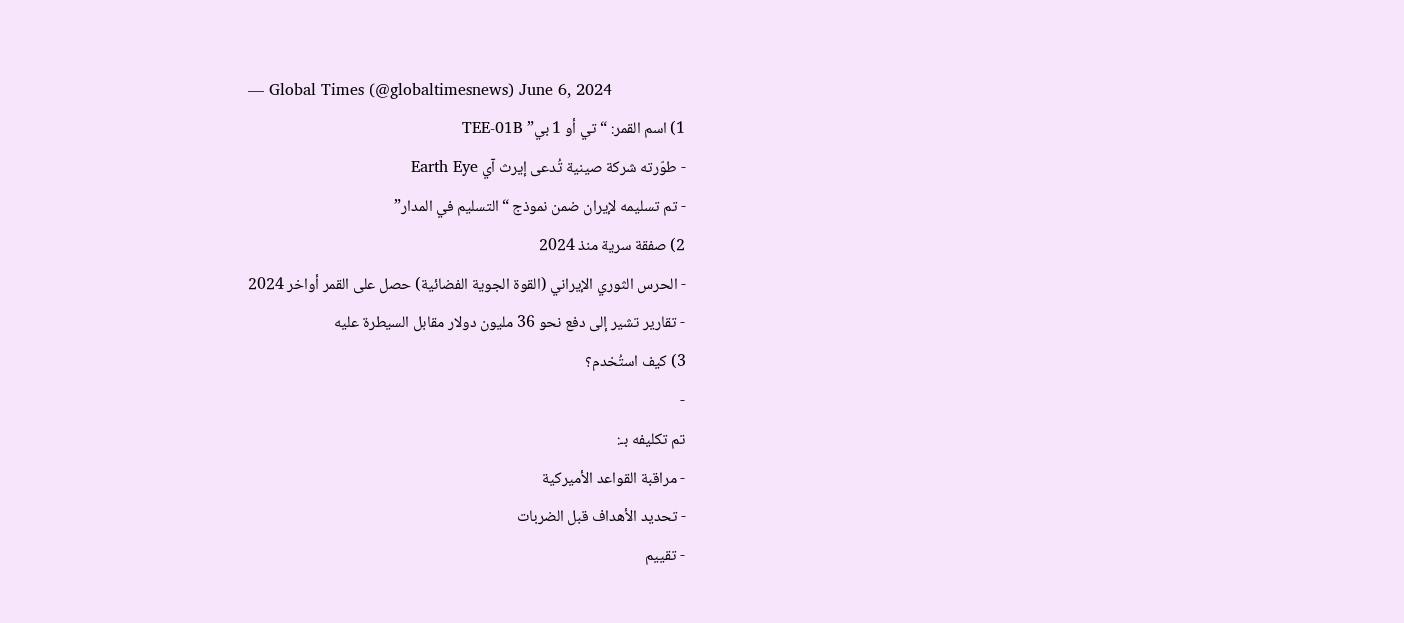— Global Times (@globaltimesnews) June 6, 2024
1) اسم القمر: “تي أو 1 بي” TEE-01B
- طوّرته شركة صينية تُدعى إيرث آي Earth Eye
- تم تسليمه لإيران ضمن نموذج “التسليم في المدار”
2) صفقة سرية منذ 2024
- الحرس الثوري الإيراني (القوة الجوية الفضائية) حصل على القمر أواخر 2024
- تقارير تشير إلى دفع نحو 36 مليون دولار مقابل السيطرة عليه
3) كيف استُخدم؟
-
تم تكليفه بـ:
- مراقبة القواعد الأميركية
- تحديد الأهداف قبل الضربات
- تقييم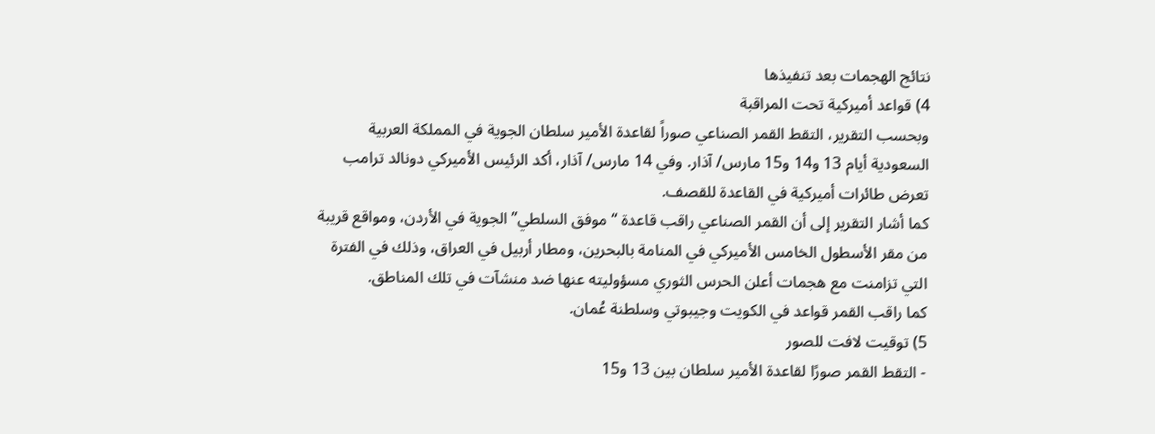نتائج الهجمات بعد تنفيذها
4) قواعد أميركية تحت المراقبة
وبحسب التقرير، التقط القمر الصناعي صوراً لقاعدة الأمير سلطان الجوية في المملكة العربية السعودية أيام 13 و14 و15 مارس/ آذار. وفي 14 مارس/ آذار، أكد الرئيس الأميركي دونالد ترامب تعرض طائرات أميركية في القاعدة للقصف.
كما أشار التقرير إلى أن القمر الصناعي راقب قاعدة “موفق السلطي” الجوية في الأردن، ومواقع قريبة من مقر الأسطول الخامس الأميركي في المنامة بالبحرين، ومطار أربيل في العراق، وذلك في الفترة التي تزامنت مع هجمات أعلن الحرس الثوري مسؤوليته عنها ضد منشآت في تلك المناطق.
كما راقب القمر قواعد في الكويت وجيبوتي وسلطنة عُمان.
5) توقيت لافت للصور
- التقط القمر صورًا لقاعدة الأمير سلطان بين 13 و15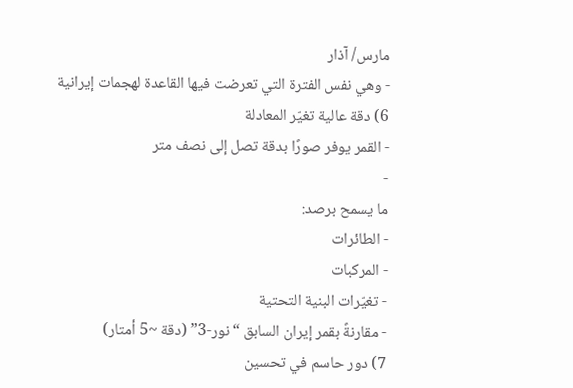مارس/ آذار
- وهي نفس الفترة التي تعرضت فيها القاعدة لهجمات إيرانية
6) دقة عالية تغيّر المعادلة
- القمر يوفر صورًا بدقة تصل إلى نصف متر
-
ما يسمح برصد:
- الطائرات
- المركبات
- تغيّرات البنية التحتية
- مقارنةً بقمر إيران السابق “نور-3” (دقة ~5 أمتار)
7) دور حاسم في تحسين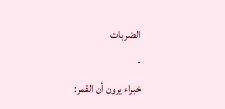الضربات
-
خبراء يرون أن القمر: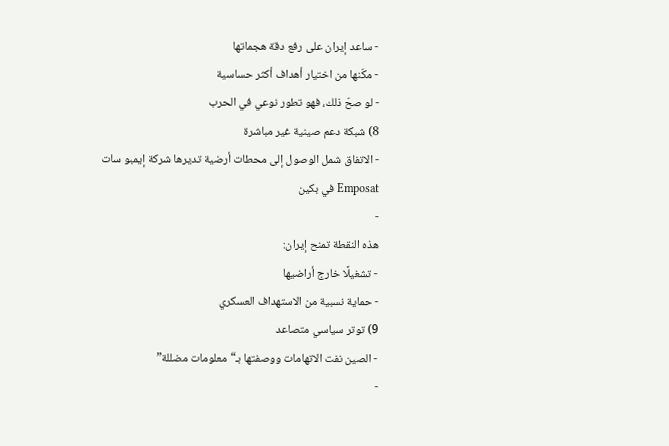- ساعد إيران على رفع دقة هجماتها
- مكّنها من اختيار أهداف أكثر حساسية
- لو صحّ ذلك، فهو تطور نوعي في الحرب
8) شبكة دعم صينية غير مباشرة
- الاتفاق شمل الوصول إلى محطات أرضية تديرها شركة إيمبو سات Emposat في بكين
-
هذه النقطة تمنح إيران:
- تشغيلًا خارج أراضيها
- حماية نسبية من الاستهداف العسكري
9) توتر سياسي متصاعد
- الصين نفت الاتهامات ووصفتها بـ“معلومات مضللة”
-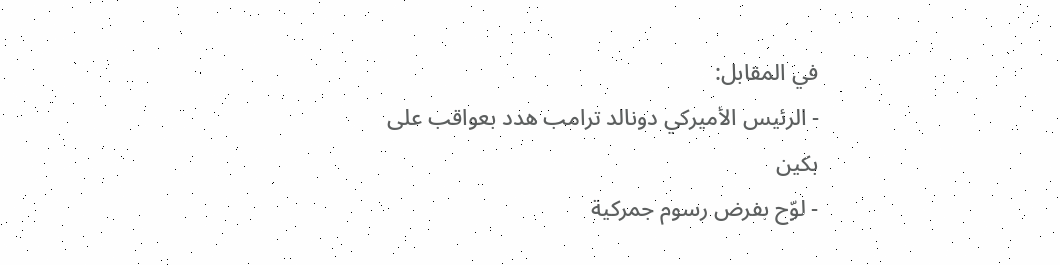في المقابل:
- الرئيس الأميركي دونالد ترامب هدد بعواقب على بكين
- لوّح بفرض رسوم جمركية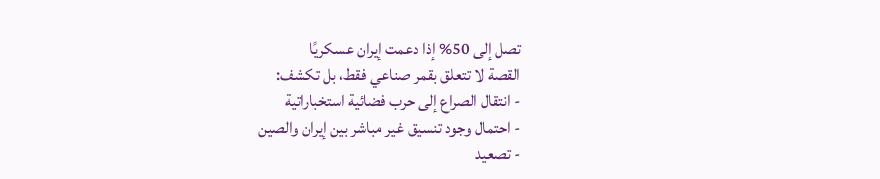تصل إلى 50% إذا دعمت إيران عسكريًا
القصة لا تتعلق بقمر صناعي فقط، بل تكشف:
- انتقال الصراع إلى حرب فضائية استخباراتية
- احتمال وجود تنسيق غير مباشر بين إيران والصين
- تصعيد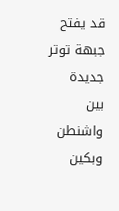قد يفتح جبهة توتر جديدة بين واشنطن وبكين